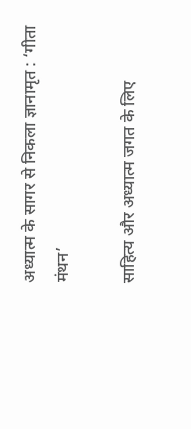अध्यात्म के सागर से निकला ज्ञानामृत : ‘गीता मंथन’

साहित्य और अध्यात्म जगत के लिए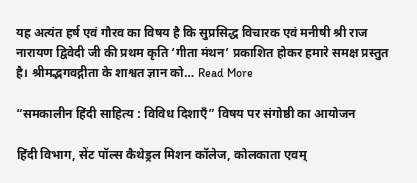यह अत्यंत हर्ष एवं गौरव का विषय है कि सुप्रसिद्ध विचारक एवं मनीषी श्री राज नारायण द्विवेदी जी की प्रथम कृति ‘गीता मंथन’ प्रकाशित होकर हमारे समक्ष प्रस्तुत है। श्रीमद्भगवद्गीता के शाश्वत ज्ञान को… Read More

“समकालीन हिंदी साहित्य : विविध दिशाएँ” विषय पर संगोष्ठी का आयोजन

हिंदी विभाग, सेंट पॉल्स कैथेड्रल मिशन कॉलेज, कोलकाता एवम्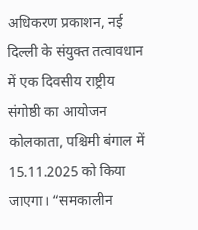अधिकरण प्रकाशन, नई दिल्ली के संयुक्त तत्वावधान में एक दिवसीय राष्ट्रीय संगोष्ठी का आयोजन कोलकाता, पश्चिमी बंगाल में 15.11.2025 को किया जाएगा। “समकालीन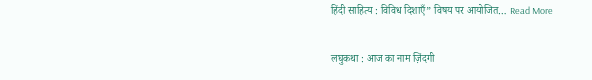हिंदी साहित्य : विविध दिशाएँ” विषय पर आयोजित… Read More

लघुकथा : आज का नाम ज़िंदगी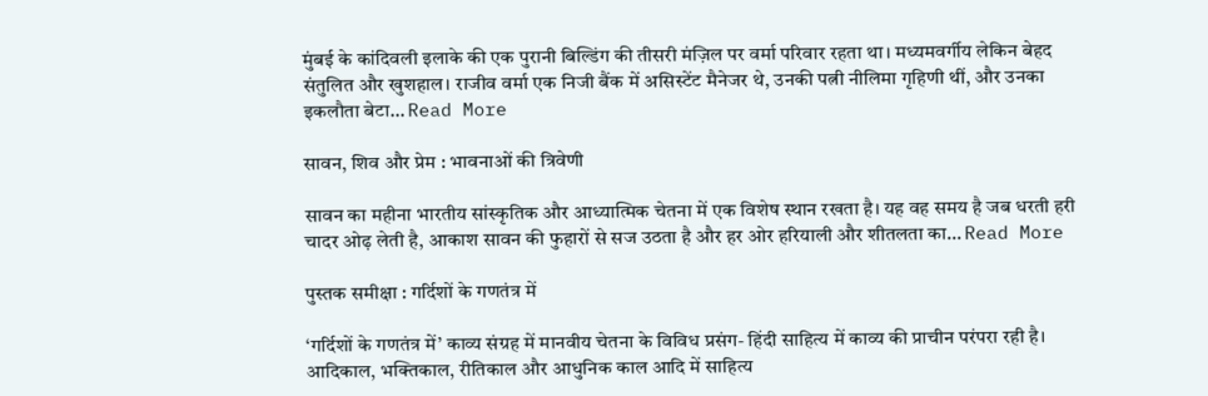मुंबई के कांदिवली इलाके की एक पुरानी बिल्डिंग की तीसरी मंज़िल पर वर्मा परिवार रहता था। मध्यमवर्गीय लेकिन बेहद संतुलित और खुशहाल। राजीव वर्मा एक निजी बैंक में असिस्टेंट मैनेजर थे, उनकी पत्नी नीलिमा गृहिणी थीं, और उनका इकलौता बेटा… Read More

सावन, शिव और प्रेम : भावनाओं की त्रिवेणी

सावन का महीना भारतीय सांस्कृतिक और आध्यात्मिक चेतना में एक विशेष स्थान रखता है। यह वह समय है जब धरती हरी चादर ओढ़ लेती है, आकाश सावन की फुहारों से सज उठता है और हर ओर हरियाली और शीतलता का… Read More

पुस्तक समीक्षा : गर्दिशों के गणतंत्र में

‘गर्दिशों के गणतंत्र में’ काव्य संग्रह में मानवीय चेतना के विविध प्रसंग- हिंदी साहित्य में काव्य की प्राचीन परंपरा रही है। आदिकाल, भक्तिकाल, रीतिकाल और आधुनिक काल आदि में साहित्य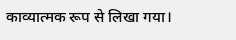काव्यात्मक रूप से लिखा गया।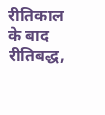रीतिकाल के बाद रीतिबद्ध,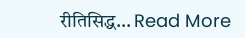रीतिसिद्ध… Read More